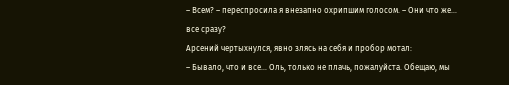– Всем? – переспросила я внезапно охрипшим голосом. – Они что же… все сразу?
Арсений чертыхнулся, явно злясь на себя и пробор мотал:
– Бывало, что и все… Оль, только не плачь, пожалуйста. Обещаю, мы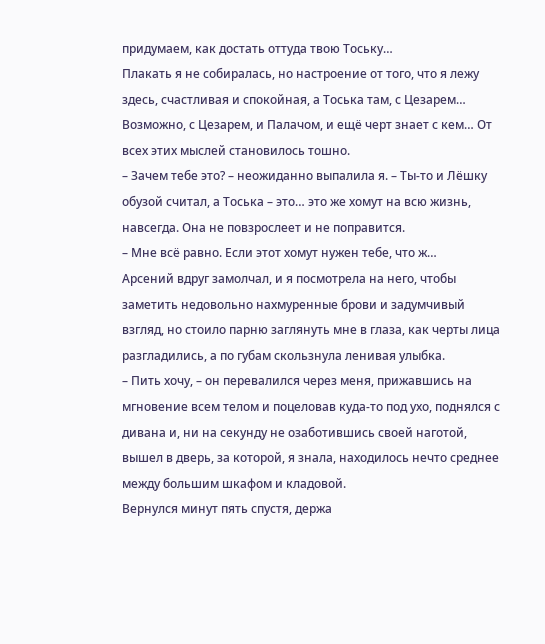придумаем, как достать оттуда твою Тоську…
Плакать я не собиралась, но настроение от того, что я лежу здесь, счастливая и спокойная, а Тоська там, с Цезарем… Возможно, с Цезарем, и Палачом, и ещё черт знает с кем… От всех этих мыслей становилось тошно.
– Зачем тебе это? – неожиданно выпалила я. – Ты-то и Лёшку обузой считал, а Тоська – это… это же хомут на всю жизнь, навсегда. Она не повзрослеет и не поправится.
– Мне всё равно. Если этот хомут нужен тебе, что ж…
Арсений вдруг замолчал, и я посмотрела на него, чтобы заметить недовольно нахмуренные брови и задумчивый взгляд, но стоило парню заглянуть мне в глаза, как черты лица разгладились, а по губам скользнула ленивая улыбка.
– Пить хочу, – он перевалился через меня, прижавшись на мгновение всем телом и поцеловав куда-то под ухо, поднялся с дивана и, ни на секунду не озаботившись своей наготой, вышел в дверь, за которой, я знала, находилось нечто среднее между большим шкафом и кладовой.
Вернулся минут пять спустя, держа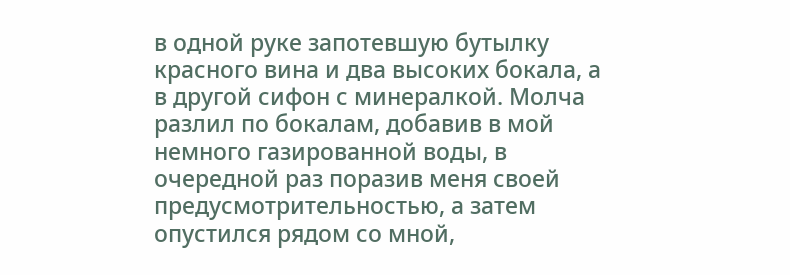в одной руке запотевшую бутылку красного вина и два высоких бокала, а в другой сифон с минералкой. Молча разлил по бокалам, добавив в мой немного газированной воды, в очередной раз поразив меня своей предусмотрительностью, а затем опустился рядом со мной,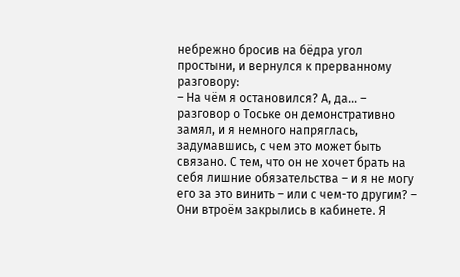небрежно бросив на бёдра угол простыни, и вернулся к прерванному разговору:
– На чём я остановился? А, да… – разговор о Тоське он демонстративно замял, и я немного напряглась, задумавшись, с чем это может быть связано. С тем, что он не хочет брать на себя лишние обязательства – и я не могу его за это винить – или с чем-то другим? – Они втроём закрылись в кабинете. Я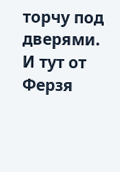торчу под дверями. И тут от Ферзя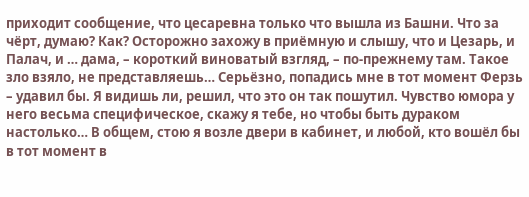приходит сообщение, что цесаревна только что вышла из Башни. Что за чёрт, думаю? Как? Осторожно захожу в приёмную и слышу, что и Цезарь, и Палач, и … дама, – короткий виноватый взгляд, – по-прежнему там. Такое зло взяло, не представляешь… Серьёзно, попадись мне в тот момент Ферзь – удавил бы. Я видишь ли, решил, что это он так пошутил. Чувство юмора у него весьма специфическое, скажу я тебе, но чтобы быть дураком настолько… В общем, стою я возле двери в кабинет, и любой, кто вошёл бы в тот момент в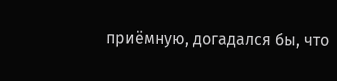приёмную, догадался бы, что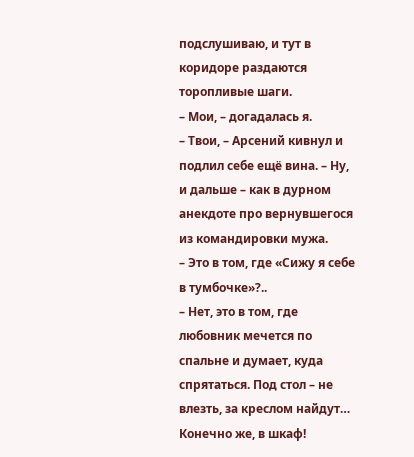подслушиваю, и тут в коридоре раздаются торопливые шаги.
– Мои, – догадалась я.
– Твои, – Арсений кивнул и подлил себе ещё вина. – Ну, и дальше – как в дурном анекдоте про вернувшегося из командировки мужа.
– Это в том, где «Сижу я себе в тумбочке»?..
– Нет, это в том, где любовник мечется по спальне и думает, куда спрятаться. Под стол – не влезть, за креслом найдут… Конечно же, в шкаф!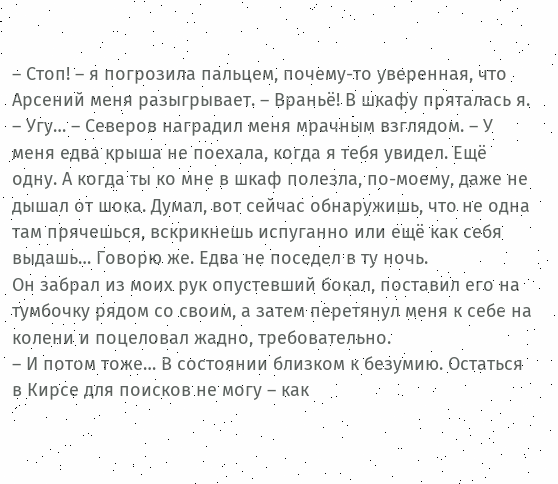– Стоп! – я погрозила пальцем, почему-то уверенная, что Арсений меня разыгрывает. – Враньё! В шкафу пряталась я.
– Угу… – Северов наградил меня мрачным взглядом. – У меня едва крыша не поехала, когда я тебя увидел. Ещё одну. А когда ты ко мне в шкаф полезла, по-моему, даже не дышал от шока. Думал, вот сейчас обнаружишь, что не одна там прячешься, вскрикнешь испуганно или ещё как себя выдашь… Говорю же. Едва не поседел в ту ночь.
Он забрал из моих рук опустевший бокал, поставил его на тумбочку рядом со своим, а затем перетянул меня к себе на колени и поцеловал жадно, требовательно.
– И потом тоже… В состоянии близком к безумию. Остаться в Кирсе для поисков не могу – как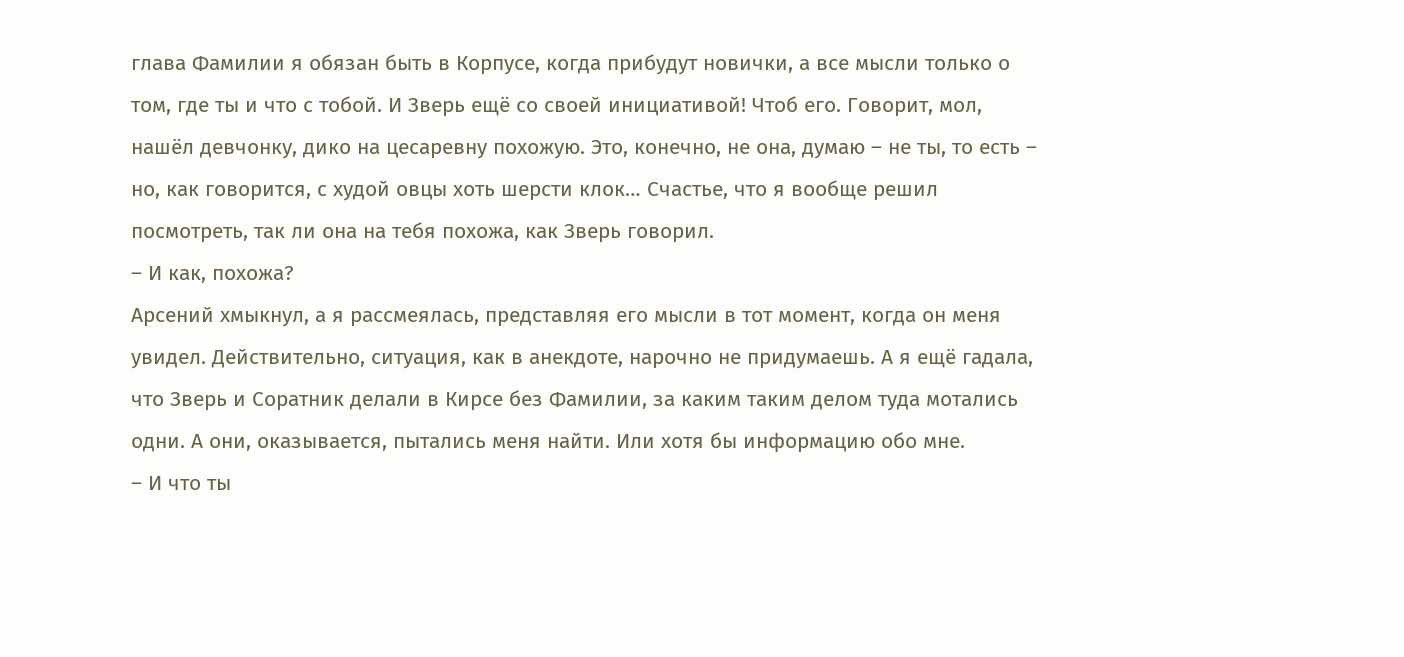глава Фамилии я обязан быть в Корпусе, когда прибудут новички, а все мысли только о том, где ты и что с тобой. И Зверь ещё со своей инициативой! Чтоб его. Говорит, мол, нашёл девчонку, дико на цесаревну похожую. Это, конечно, не она, думаю – не ты, то есть – но, как говорится, с худой овцы хоть шерсти клок… Счастье, что я вообще решил посмотреть, так ли она на тебя похожа, как Зверь говорил.
– И как, похожа?
Арсений хмыкнул, а я рассмеялась, представляя его мысли в тот момент, когда он меня увидел. Действительно, ситуация, как в анекдоте, нарочно не придумаешь. А я ещё гадала, что Зверь и Соратник делали в Кирсе без Фамилии, за каким таким делом туда мотались одни. А они, оказывается, пытались меня найти. Или хотя бы информацию обо мне.
– И что ты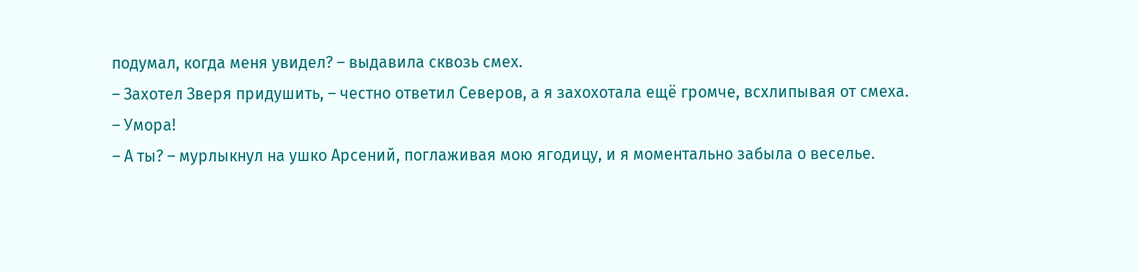подумал, когда меня увидел? – выдавила сквозь смех.
– Захотел Зверя придушить, – честно ответил Северов, а я захохотала ещё громче, всхлипывая от смеха.
– Умора!
– А ты? – мурлыкнул на ушко Арсений, поглаживая мою ягодицу, и я моментально забыла о веселье.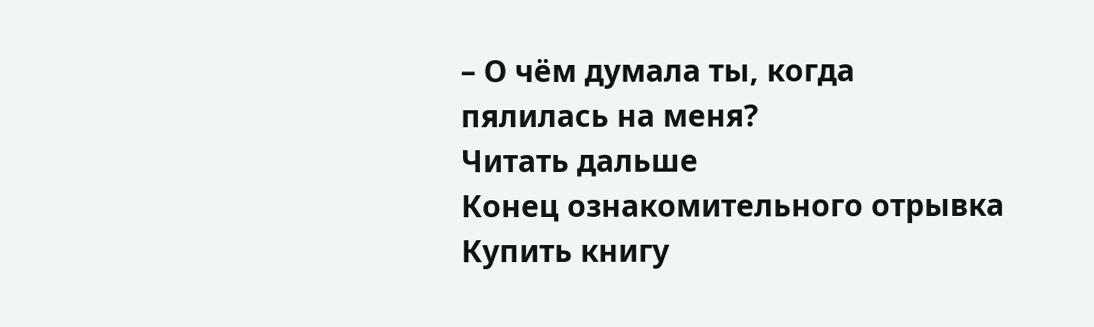– О чём думала ты, когда пялилась на меня?
Читать дальше
Конец ознакомительного отрывка
Купить книгу